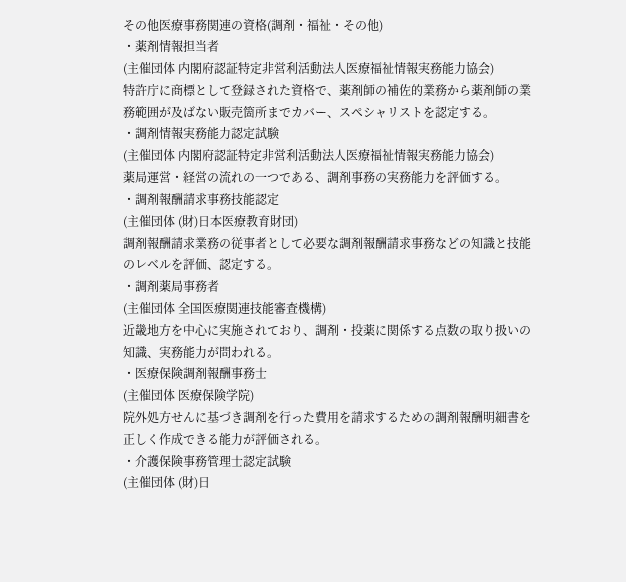その他医療事務関連の資格(調剤・福祉・その他)
・薬剤情報担当者
(主催団体 内閣府認証特定非営利活動法人医療福祉情報実務能力協会)
特許庁に商標として登録された資格で、薬剤師の補佐的業務から薬剤師の業務範囲が及ばない販売箇所までカバー、スペシャリストを認定する。
・調剤情報実務能力認定試験
(主催団体 内閣府認証特定非営利活動法人医療福祉情報実務能力協会)
薬局運営・経営の流れの一つである、調剤事務の実務能力を評価する。
・調剤報酬請求事務技能認定
(主催団体 (財)日本医療教育財団)
調剤報酬請求業務の従事者として必要な調剤報酬請求事務などの知識と技能のレベルを評価、認定する。
・調剤薬局事務者
(主催団体 全国医療関連技能審査機構)
近畿地方を中心に実施されており、調剤・投薬に関係する点数の取り扱いの知識、実務能力が問われる。
・医療保険調剤報酬事務士
(主催団体 医療保険学院)
院外処方せんに基づき調剤を行った費用を請求するための調剤報酬明細書を正しく作成できる能力が評価される。
・介護保険事務管理士認定試験
(主催団体 (財)日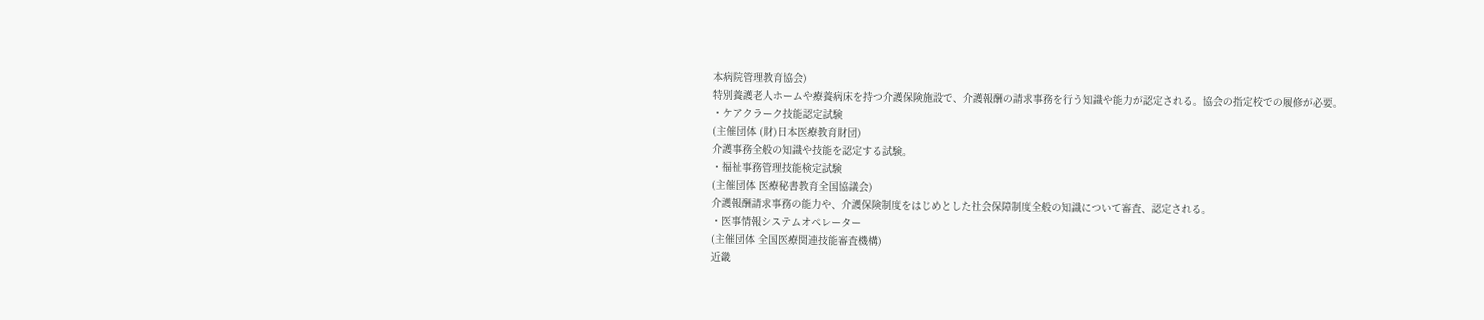本病院管理教育協会)
特別養護老人ホームや療養病床を持つ介護保険施設で、介護報酬の請求事務を行う知識や能力が認定される。協会の指定校での履修が必要。
・ケアクラーク技能認定試験
(主催団体 (財)日本医療教育財団)
介護事務全般の知識や技能を認定する試験。
・福祉事務管理技能検定試験
(主催団体 医療秘書教育全国協議会)
介護報酬請求事務の能力や、介護保険制度をはじめとした社会保障制度全般の知識について審査、認定される。
・医事情報システムオペレーター
(主催団体 全国医療関連技能審査機構)
近畿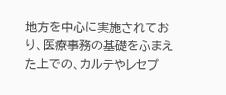地方を中心に実施されており、医療事務の基礎をふまえた上での、カルテやレセプ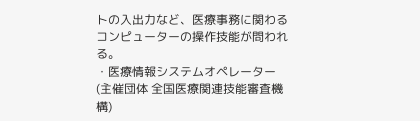トの入出力など、医療事務に関わるコンピューターの操作技能が問われる。
・医療情報システムオペレーター
(主催団体 全国医療関連技能審査機構)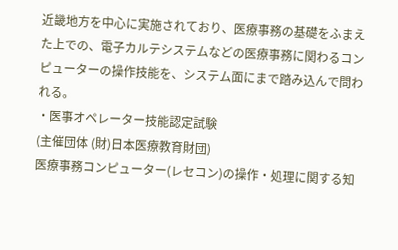近畿地方を中心に実施されており、医療事務の基礎をふまえた上での、電子カルテシステムなどの医療事務に関わるコンピューターの操作技能を、システム面にまで踏み込んで問われる。
・医事オペレーター技能認定試験
(主催団体 (財)日本医療教育財団)
医療事務コンピューター(レセコン)の操作・処理に関する知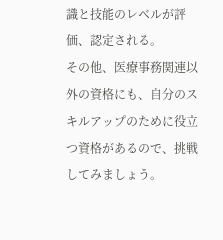識と技能のレベルが評価、認定される。
その他、医療事務関連以外の資格にも、自分のスキルアップのために役立つ資格があるので、挑戦してみましょう。